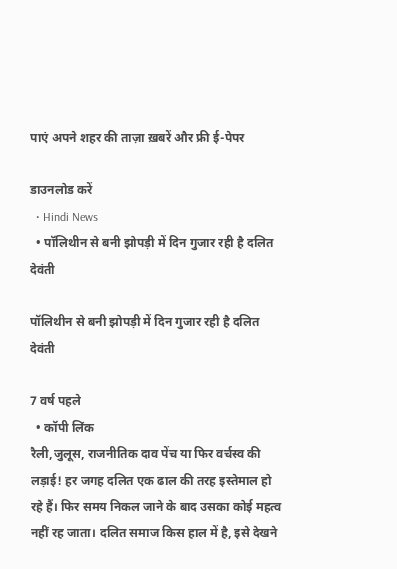पाएं अपने शहर की ताज़ा ख़बरें और फ्री ई-पेपर

डाउनलोड करें
  • Hindi News
  • पॉलिथीन से बनी झोपड़ी में दिन गुजार रही है दलित देवंती

पॉलिथीन से बनी झोपड़ी में दिन गुजार रही है दलित देवंती

7 वर्ष पहले
  • कॉपी लिंक
रैली,जुलूस, राजनीतिक दाव पेंच या फिर वर्चस्व की लड़ाई! हर जगह दलित एक ढाल की तरह इस्तेमाल हो रहे हैं। फिर समय निकल जाने के बाद उसका कोई महत्व नहीं रह जाता। दलित समाज किस हाल में है, इसे देखने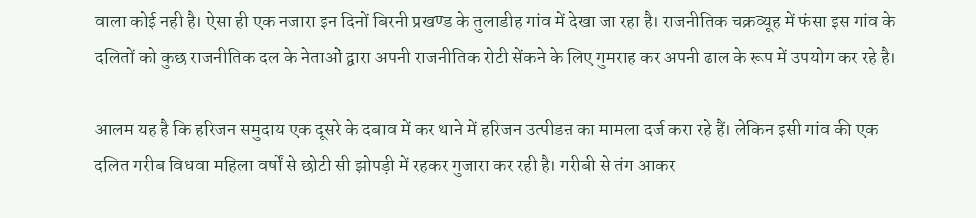वाला कोई नही है। ऐसा ही एक नजारा इन दिनों बिरनी प्रखण्ड के तुलाडीह गांव में देखा जा रहा है। राजनीतिक चक्रव्यूह में फंसा इस गांव के दलितों को कुछ राजनीतिक दल के नेताओं द्वारा अपनी राजनीतिक रोटी सेंकने के लिए गुमराह कर अपनी ढाल के रूप में उपयोग कर रहे है।

आलम यह है कि हरिजन समुदाय एक दूसरे के दबाव में कर थाने में हरिजन उत्पीडऩ का मामला दर्ज करा रहे हैं। लेकिन इसी गांव की एक दलित गरीब विधवा महिला वर्षों से छोटी सी झोपड़ी में रहकर गुजारा कर रही है। गरीबी से तंग आकर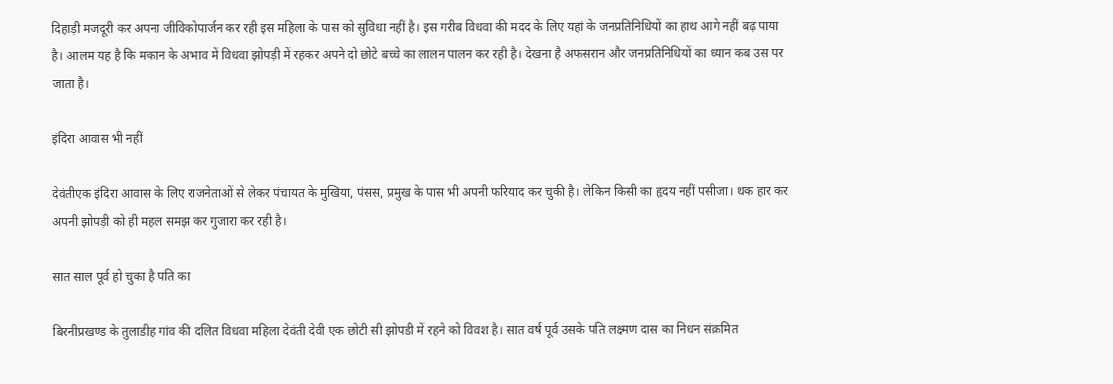दिहाड़ी मजदूरी कर अपना जीविकोपार्जन कर रही इस महिला के पास को सुविधा नहीं है। इस गरीब विधवा की मदद के लिए यहां के जनप्रतिनिधियों का हाथ आगे नहीं बढ़ पाया है। आलम यह है कि मकान के अभाव में विधवा झोपड़ी में रहकर अपने दो छोटे बच्चे का लालन पालन कर रही है। देखना है अफसरान और जनप्रतिनिधियों का ध्यान कब उस पर जाता है।

इंदिरा आवास भी नहीं

देवंतीएक इंदिरा आवास के लिए राजनेताओं से लेकर पंचायत के मुखिया, पंसस, प्रमुख के पास भी अपनी फरियाद कर चुकी है। लेकिन किसी का हृदय नहीं पसीजा। थक हार कर अपनी झोपड़ी को ही महल समझ कर गुजारा कर रही है।

सात साल पूर्व हो चुका है पति का

बिरनीप्रखण्ड के तुलाडीह गांव की दलित विधवा महिला देवंती देवी एक छोटी सी झोपडी में रहने को विवश है। सात वर्ष पूर्व उसके पति लक्ष्मण दास का निधन संक्रमित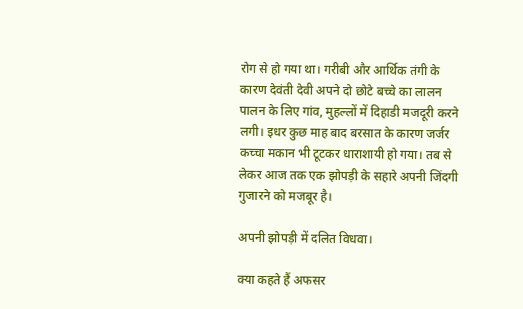रोग से हो गया था। गरीबी और आर्थिक तंगी के कारण देवंती देवी अपने दो छोटे बच्चे का लालन पालन के लिए गांव, मुहल्लों में दिहाडी मजदूरी करने लगी। इधर कुछ माह बाद बरसात के कारण जर्जर कच्चा मकान भी टूटकर धाराशायी हो गया। तब से लेकर आज तक एक झोपड़ी के सहारे अपनी जिंदगी गुजारने को मजबूर है।

अपनी झोपड़ी में दलित विधवा।

क्या कहते हैं अफसर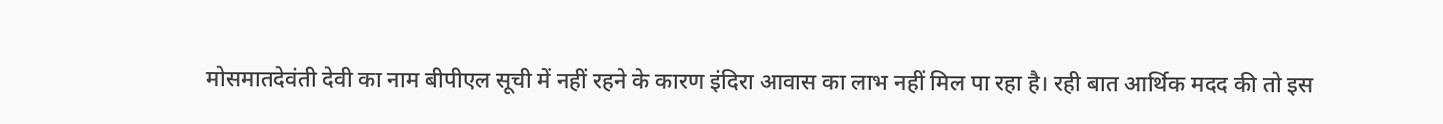मोसमातदेवंती देवी का नाम बीपीएल सूची में नहीं रहने के कारण इंदिरा आवास का लाभ नहीं मिल पा रहा है। रही बात आर्थिक मदद की तो इस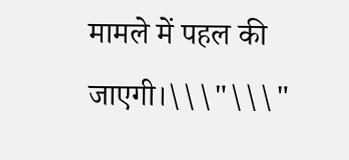मामले में पहल की जाएगी।\\\"\\\"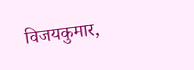विजयकुमार,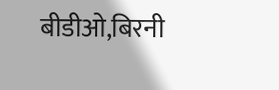बीडीओ,बिरनी